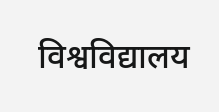विश्वविद्यालय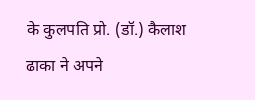के कुलपति प्रो. (डॉ.) कैलाश ढाका ने अपने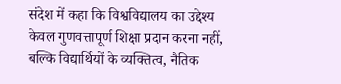संदेश में कहा कि विश्वविद्यालय का उद्देश्य केवल गुणवत्तापूर्ण शिक्षा प्रदान करना नहीं, बल्कि विद्यार्थियों के व्यक्तित्व, नैतिक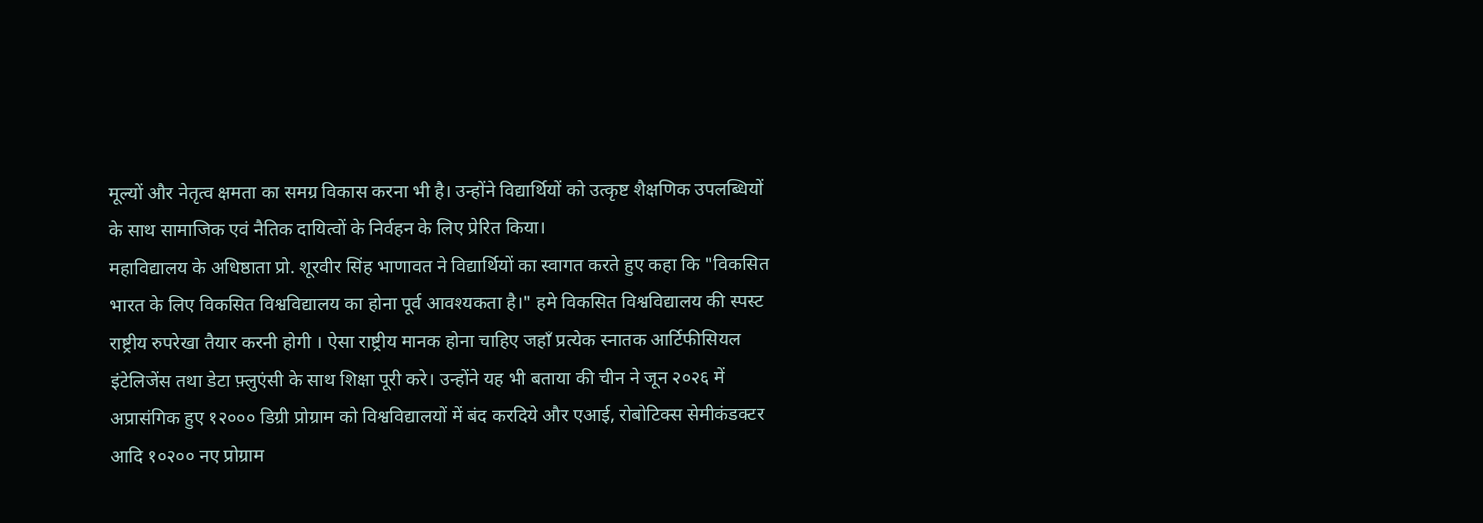मूल्यों और नेतृत्व क्षमता का समग्र विकास करना भी है। उन्होंने विद्यार्थियों को उत्कृष्ट शैक्षणिक उपलब्धियों के साथ सामाजिक एवं नैतिक दायित्वों के निर्वहन के लिए प्रेरित किया।
महाविद्यालय के अधिष्ठाता प्रो. शूरवीर सिंह भाणावत ने विद्यार्थियों का स्वागत करते हुए कहा कि "विकसित भारत के लिए विकसित विश्वविद्यालय का होना पूर्व आवश्यकता है।" हमे विकसित विश्वविद्यालय की स्पस्ट राष्ट्रीय रुपरेखा तैयार करनी होगी । ऐसा राष्ट्रीय मानक होना चाहिए जहाँ प्रत्येक स्नातक आर्टिफीसियल इंटेलिजेंस तथा डेटा फ़्लुएंसी के साथ शिक्षा पूरी करे। उन्होंने यह भी बताया की चीन ने जून २०२६ में अप्रासंगिक हुए १२००० डिग्री प्रोग्राम को विश्वविद्यालयों में बंद करदिये और एआई, रोबोटिक्स सेमीकंडक्टर आदि १०२०० नए प्रोग्राम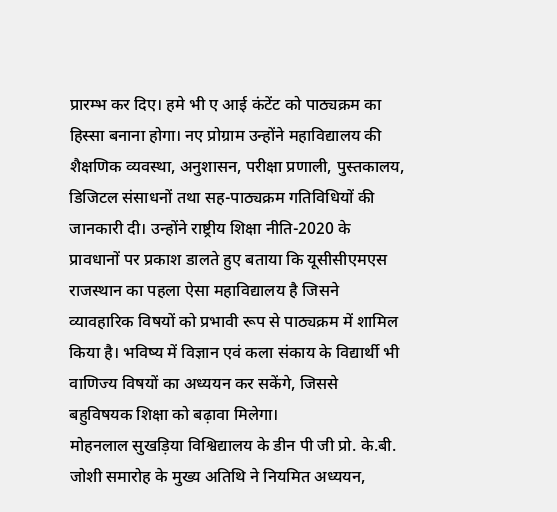प्रारम्भ कर दिए। हमे भी ए आई कंटेंट को पाठ्यक्रम का हिस्सा बनाना होगा। नए प्रोग्राम उन्होंने महाविद्यालय की शैक्षणिक व्यवस्था, अनुशासन, परीक्षा प्रणाली, पुस्तकालय, डिजिटल संसाधनों तथा सह-पाठ्यक्रम गतिविधियों की जानकारी दी। उन्होंने राष्ट्रीय शिक्षा नीति-2020 के प्रावधानों पर प्रकाश डालते हुए बताया कि यूसीसीएमएस राजस्थान का पहला ऐसा महाविद्यालय है जिसने व्यावहारिक विषयों को प्रभावी रूप से पाठ्यक्रम में शामिल किया है। भविष्य में विज्ञान एवं कला संकाय के विद्यार्थी भी वाणिज्य विषयों का अध्ययन कर सकेंगे, जिससे बहुविषयक शिक्षा को बढ़ावा मिलेगा।
मोहनलाल सुखड़िया विश्विद्यालय के डीन पी जी प्रो. के.बी. जोशी समारोह के मुख्य अतिथि ने नियमित अध्ययन,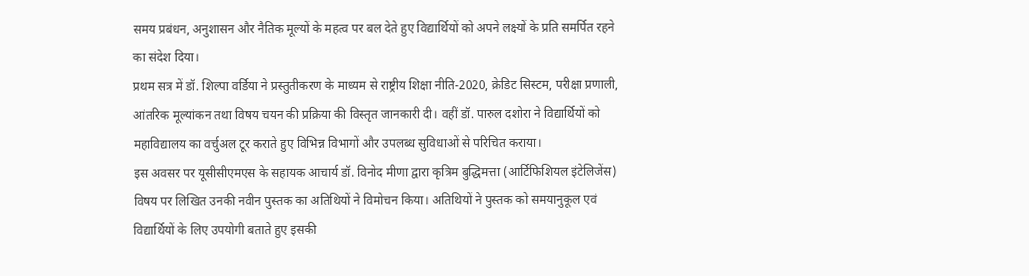समय प्रबंधन, अनुशासन और नैतिक मूल्यों के महत्व पर बल देते हुए विद्यार्थियों को अपने लक्ष्यों के प्रति समर्पित रहने का संदेश दिया।
प्रथम सत्र में डॉ. शिल्पा वर्डिया ने प्रस्तुतीकरण के माध्यम से राष्ट्रीय शिक्षा नीति-2020, क्रेडिट सिस्टम, परीक्षा प्रणाली, आंतरिक मूल्यांकन तथा विषय चयन की प्रक्रिया की विस्तृत जानकारी दी। वहीं डॉ. पारुल दशोरा ने विद्यार्थियों को महाविद्यालय का वर्चुअल टूर कराते हुए विभिन्न विभागों और उपलब्ध सुविधाओं से परिचित कराया।
इस अवसर पर यूसीसीएमएस के सहायक आचार्य डॉ. विनोद मीणा द्वारा कृत्रिम बुद्धिमत्ता (आर्टिफिशियल इंटेलिजेंस) विषय पर लिखित उनकी नवीन पुस्तक का अतिथियों ने विमोचन किया। अतिथियों ने पुस्तक को समयानुकूल एवं विद्यार्थियों के लिए उपयोगी बताते हुए इसकी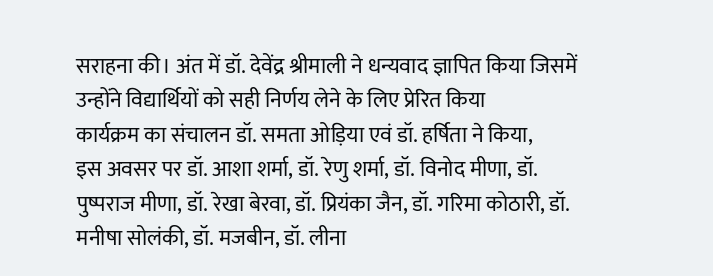सराहना की। अंत में डॉ. देवेंद्र श्रीमाली ने धन्यवाद ज्ञापित किया जिसमें उन्होंने विद्यार्थियों को सही निर्णय लेने के लिए प्रेरित किया
कार्यक्रम का संचालन डॉ. समता ओड़िया एवं डॉ. हर्षिता ने किया,
इस अवसर पर डॉ. आशा शर्मा, डॉ. रेणु शर्मा, डॉ. विनोद मीणा, डॉ. पुष्पराज मीणा, डॉ. रेखा बेरवा, डॉ. प्रियंका जैन, डॉ. गरिमा कोठारी, डॉ. मनीषा सोलंकी, डॉ. मजबीन, डॉ. लीना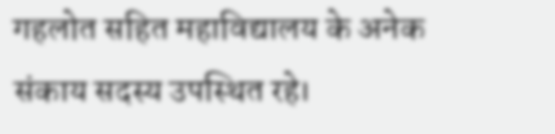गहलोत सहित महाविद्यालय के अनेक संकाय सदस्य उपस्थित रहे।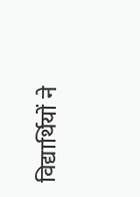विद्यार्थियों ने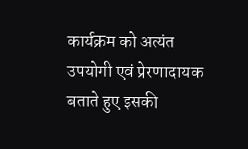कार्यक्रम को अत्यंत उपयोगी एवं प्रेरणादायक बताते हुए इसकी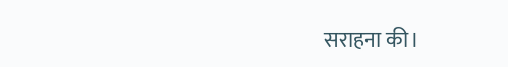सराहना की।